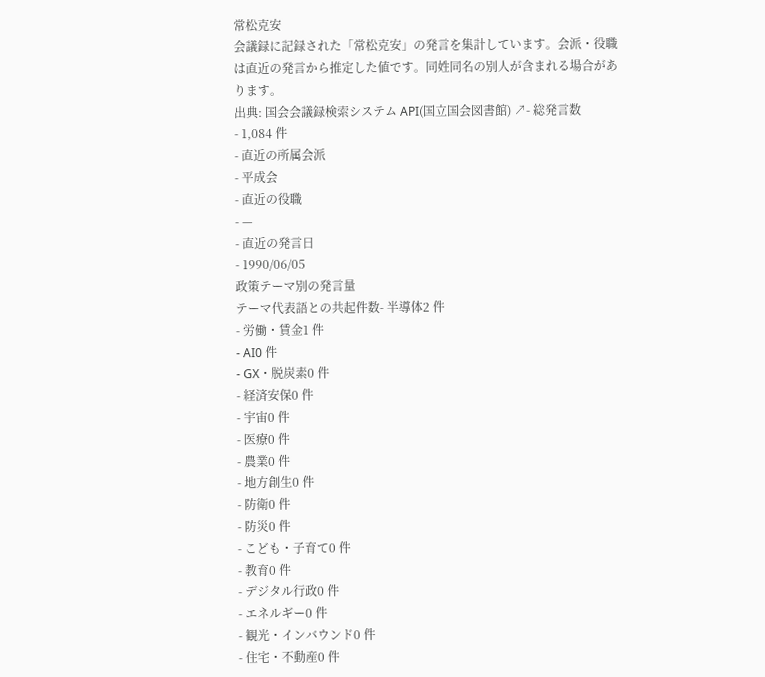常松克安
会議録に記録された「常松克安」の発言を集計しています。会派・役職は直近の発言から推定した値です。同姓同名の別人が含まれる場合があります。
出典: 国会会議録検索システム API(国立国会図書館) ↗- 総発言数
- 1,084 件
- 直近の所属会派
- 平成会
- 直近の役職
- —
- 直近の発言日
- 1990/06/05
政策テーマ別の発言量
テーマ代表語との共起件数- 半導体2 件
- 労働・賃金1 件
- AI0 件
- GX・脱炭素0 件
- 経済安保0 件
- 宇宙0 件
- 医療0 件
- 農業0 件
- 地方創生0 件
- 防衛0 件
- 防災0 件
- こども・子育て0 件
- 教育0 件
- デジタル行政0 件
- エネルギー0 件
- 観光・インバウンド0 件
- 住宅・不動産0 件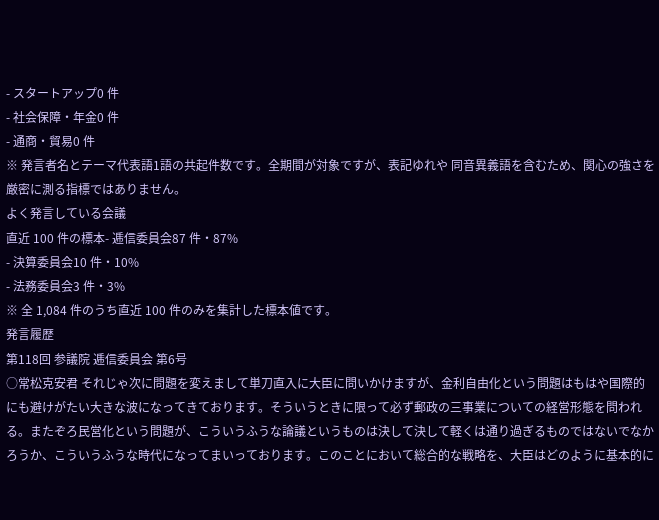- スタートアップ0 件
- 社会保障・年金0 件
- 通商・貿易0 件
※ 発言者名とテーマ代表語1語の共起件数です。全期間が対象ですが、表記ゆれや 同音異義語を含むため、関心の強さを厳密に測る指標ではありません。
よく発言している会議
直近 100 件の標本- 逓信委員会87 件・87%
- 決算委員会10 件・10%
- 法務委員会3 件・3%
※ 全 1,084 件のうち直近 100 件のみを集計した標本値です。
発言履歴
第118回 参議院 逓信委員会 第6号
○常松克安君 それじゃ次に問題を変えまして単刀直入に大臣に問いかけますが、金利自由化という問題はもはや国際的にも避けがたい大きな波になってきております。そういうときに限って必ず郵政の三事業についての経営形態を問われる。またぞろ民営化という問題が、こういうふうな論議というものは決して決して軽くは通り過ぎるものではないでなかろうか、こういうふうな時代になってまいっております。このことにおいて総合的な戦略を、大臣はどのように基本的に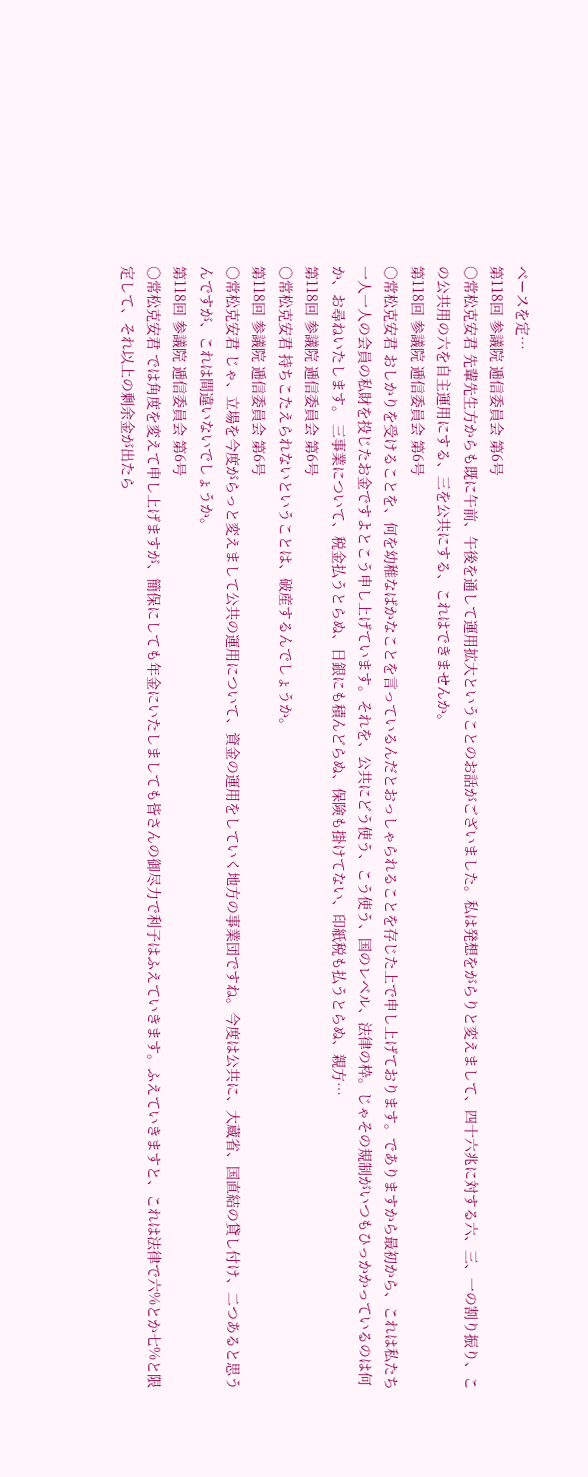ベースを定…
第118回 参議院 逓信委員会 第6号
○常松克安君 先輩先生方からも既に午前、午後を通して運用拡大ということのお話がございました。私は発想をがらりと変えまして、四十六兆に対する六、三、一の割り振り、この公共用の六を自主運用にする、三を公共にする、これはできませんか。
第118回 参議院 逓信委員会 第6号
○常松克安君 おしかりを受けることを、何を幼稚なばかなことを言っているんだとおっしゃられることを存じた上で申し上げております。でありますから最初から、これは私たち一人一人の会員の私財を投じたお金ですよとこう申し上げています。それを、公共にどう使う、こう使う、国のレベル、法律の枠。じゃその規制がいつもひっかかっているのは何か、お尋ねいたします。 三事業について、税金払うとらぬ、日銀にも積んどらぬ、保険も掛けてない、印紙税も払うとらぬ、親方…
第118回 参議院 逓信委員会 第6号
○常松克安君 持ちこたえられないということは、破産するんでしょうか。
第118回 参議院 逓信委員会 第6号
○常松克安君 じゃ、立場を今度がらっと変えまして公共の運用について、資金の運用をしていく地方の事業団ですね。今度は公共に、大蔵省、国直結の貸し付け、二つあると思うんですが、これは間違いないでしょうか。
第118回 参議院 逓信委員会 第6号
○常松克安君 では角度を変えて申し上げますが、簡保にしても年金にいたしましても皆さんの御尽力で利子はふえていきます。ふえていきますと、これは法律で六%とか七%と限定して、それ以上の剰余金が出たら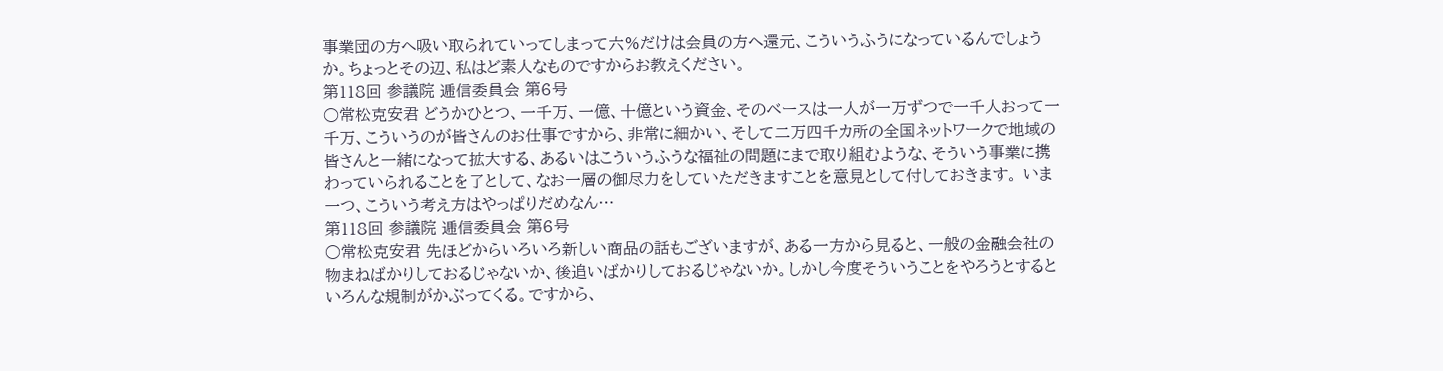事業団の方へ吸い取られていってしまって六%だけは会員の方へ還元、こういうふうになっているんでしょうか。ちょっとその辺、私はど素人なものですからお教えください。
第118回 参議院 逓信委員会 第6号
○常松克安君 どうかひとつ、一千万、一億、十億という資金、そのベースは一人が一万ずつで一千人おって一千万、こういうのが皆さんのお仕事ですから、非常に細かい、そして二万四千カ所の全国ネットワークで地域の皆さんと一緒になって拡大する、あるいはこういうふうな福祉の問題にまで取り組むような、そういう事業に携わっていられることを了として、なお一層の御尽力をしていただきますことを意見として付しておきます。 いま一つ、こういう考え方はやっぱりだめなん…
第118回 参議院 逓信委員会 第6号
○常松克安君 先ほどからいろいろ新しい商品の話もございますが、ある一方から見ると、一般の金融会社の物まねばかりしておるじゃないか、後追いばかりしておるじゃないか。しかし今度そういうことをやろうとするといろんな規制がかぶってくる。ですから、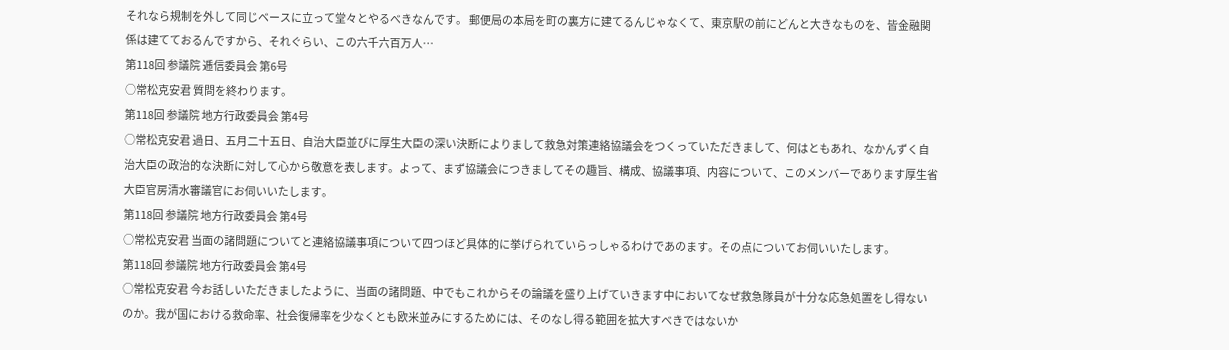それなら規制を外して同じベースに立って堂々とやるべきなんです。 郵便局の本局を町の裏方に建てるんじゃなくて、東京駅の前にどんと大きなものを、皆金融関係は建てておるんですから、それぐらい、この六千六百万人…
第118回 参議院 逓信委員会 第6号
○常松克安君 質問を終わります。
第118回 参議院 地方行政委員会 第4号
○常松克安君 過日、五月二十五日、自治大臣並びに厚生大臣の深い決断によりまして救急対策連絡協議会をつくっていただきまして、何はともあれ、なかんずく自治大臣の政治的な決断に対して心から敬意を表します。よって、まず協議会につきましてその趣旨、構成、協議事項、内容について、このメンバーであります厚生省大臣官房清水審議官にお伺いいたします。
第118回 参議院 地方行政委員会 第4号
○常松克安君 当面の諸問題についてと連絡協議事項について四つほど具体的に挙げられていらっしゃるわけであのます。その点についてお伺いいたします。
第118回 参議院 地方行政委員会 第4号
○常松克安君 今お話しいただきましたように、当面の諸問題、中でもこれからその論議を盛り上げていきます中においてなぜ救急隊員が十分な応急処置をし得ないのか。我が国における救命率、社会復帰率を少なくとも欧米並みにするためには、そのなし得る範囲を拡大すべきではないか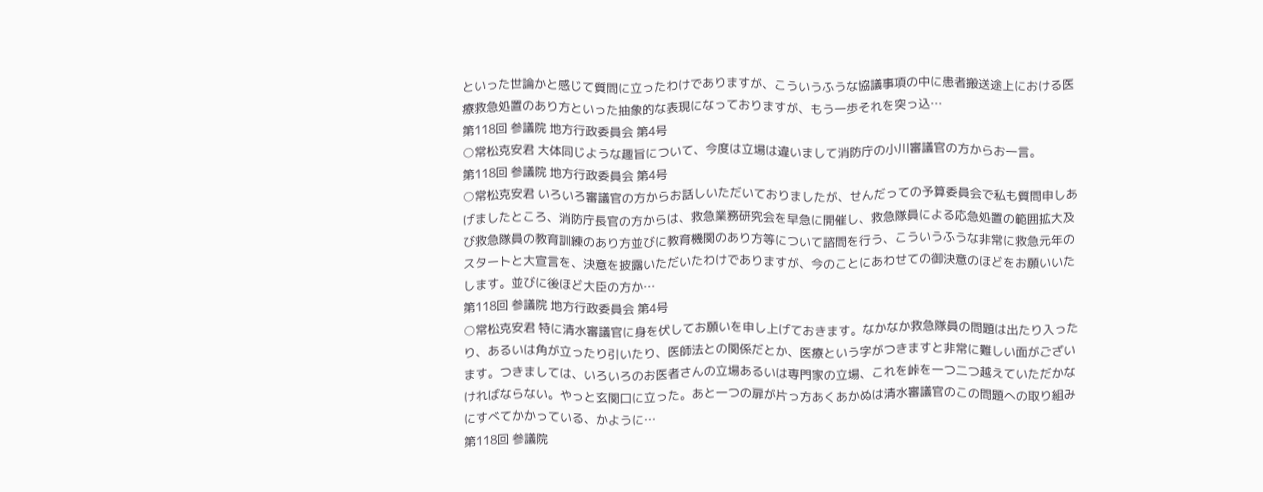といった世論かと感じて質問に立ったわけでありますが、こういうふうな協議事項の中に患者搬送途上における医療救急処置のあり方といった抽象的な表現になっておりますが、もう一歩それを突っ込…
第118回 参議院 地方行政委員会 第4号
○常松克安君 大体同じような趣旨について、今度は立場は違いまして消防庁の小川審議官の方からお一言。
第118回 参議院 地方行政委員会 第4号
○常松克安君 いろいろ審議官の方からお話しいただいておりましたが、せんだっての予算委員会で私も質問申しあげましたところ、消防庁長官の方からは、救急業務研究会を早急に開催し、救急隊員による応急処置の範囲拡大及び救急隊員の教育訓練のあり方並びに教育機関のあり方等について諮問を行う、こういうふうな非常に救急元年のスタートと大宣言を、決意を披露いただいたわけでありますが、今のことにあわせての御決意のほどをお願いいたします。並びに後ほど大臣の方か…
第118回 参議院 地方行政委員会 第4号
○常松克安君 特に清水審議官に身を伏してお願いを申し上げておきます。なかなか救急隊員の問題は出たり入ったり、あるいは角が立ったり引いたり、医師法との関係だとか、医療という字がつきますと非常に難しい面がございます。つきましては、いろいろのお医者さんの立場あるいは専門家の立場、これを峠を一つ二つ越えていただかなければならない。やっと玄関口に立った。あと一つの扉が片っ方あくあかぬは清水審議官のこの問題への取り組みにすべてかかっている、かように…
第118回 参議院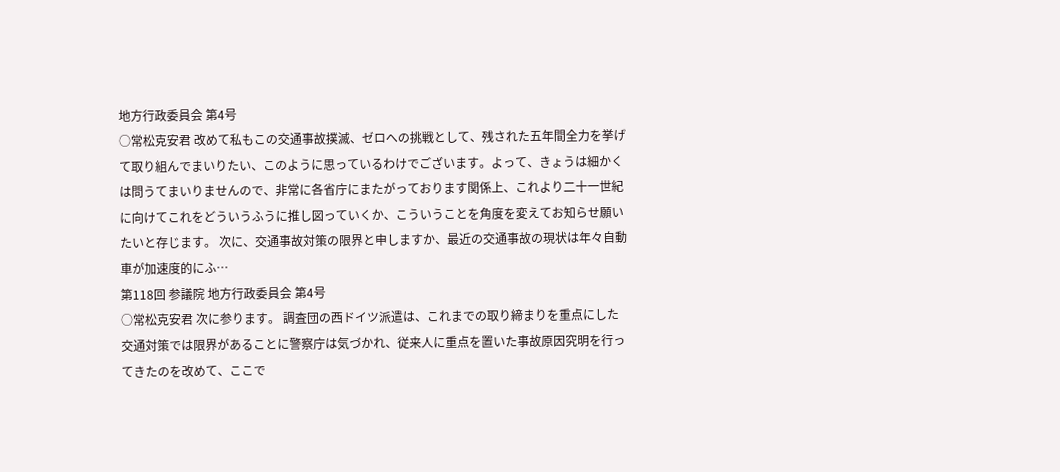地方行政委員会 第4号
○常松克安君 改めて私もこの交通事故撲滅、ゼロへの挑戦として、残された五年間全力を挙げて取り組んでまいりたい、このように思っているわけでございます。よって、きょうは細かくは問うてまいりませんので、非常に各省庁にまたがっております関係上、これより二十一世紀に向けてこれをどういうふうに推し図っていくか、こういうことを角度を変えてお知らせ願いたいと存じます。 次に、交通事故対策の限界と申しますか、最近の交通事故の現状は年々自動車が加速度的にふ…
第118回 参議院 地方行政委員会 第4号
○常松克安君 次に参ります。 調査団の西ドイツ派遣は、これまでの取り締まりを重点にした交通対策では限界があることに警察庁は気づかれ、従来人に重点を置いた事故原因究明を行ってきたのを改めて、ここで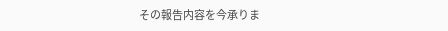その報告内容を今承りま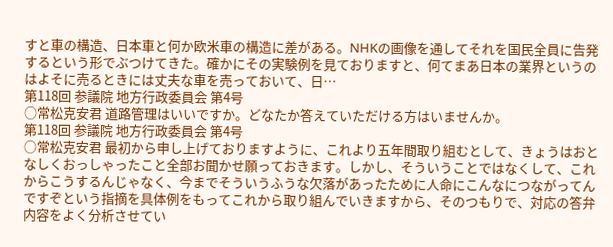すと車の構造、日本車と何か欧米車の構造に差がある。NHKの画像を通してそれを国民全員に告発するという形でぶつけてきた。確かにその実験例を見ておりますと、何てまあ日本の業界というのはよそに売るときには丈夫な車を売っておいて、日…
第118回 参議院 地方行政委員会 第4号
○常松克安君 道路管理はいいですか。どなたか答えていただける方はいませんか。
第118回 参議院 地方行政委員会 第4号
○常松克安君 最初から申し上げておりますように、これより五年間取り組むとして、きょうはおとなしくおっしゃったこと全部お聞かせ願っておきます。しかし、そういうことではなくして、これからこうするんじゃなく、今までそういうふうな欠落があったために人命にこんなにつながってんですぞという指摘を具体例をもってこれから取り組んでいきますから、そのつもりで、対応の答弁内容をよく分析させてい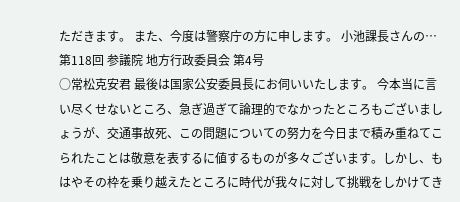ただきます。 また、今度は警察庁の方に申します。 小池課長さんの…
第118回 参議院 地方行政委員会 第4号
○常松克安君 最後は国家公安委員長にお伺いいたします。 今本当に言い尽くせないところ、急ぎ過ぎて論理的でなかったところもございましょうが、交通事故死、この問題についての努力を今日まで積み重ねてこられたことは敬意を表するに値するものが多々ございます。しかし、もはやその枠を乗り越えたところに時代が我々に対して挑戦をしかけてき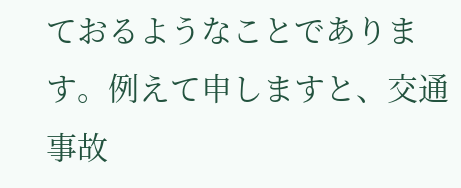ておるようなことであります。例えて申しますと、交通事故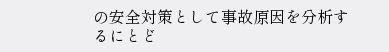の安全対策として事故原因を分析するにとど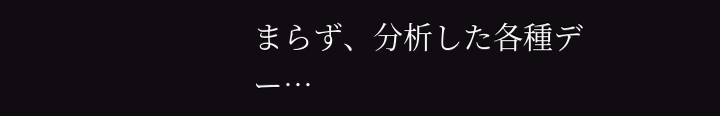まらず、分析した各種デー…